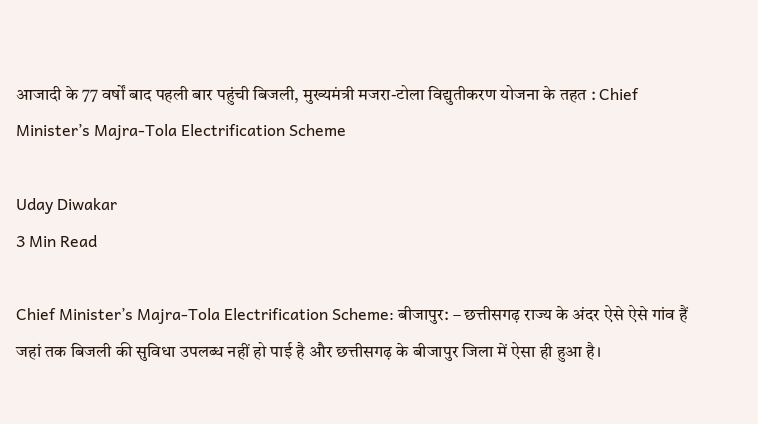आजादी के 77 वर्षों बाद पहली बार पहुंची बिजली, मुख्यमंत्री मजरा-टोला विद्युतीकरण योजना के तहत : Chief Minister’s Majra-Tola Electrification Scheme

Uday Diwakar
3 Min Read

Chief Minister’s Majra-Tola Electrification Scheme: बीजापुर: – छत्तीसगढ़ राज्य के अंदर ऐसे ऐसे गांव हैं जहां तक बिजली की सुविधा उपलब्ध नहीं हो पाई है और छत्तीसगढ़ के बीजापुर जिला में ऐसा ही हुआ है।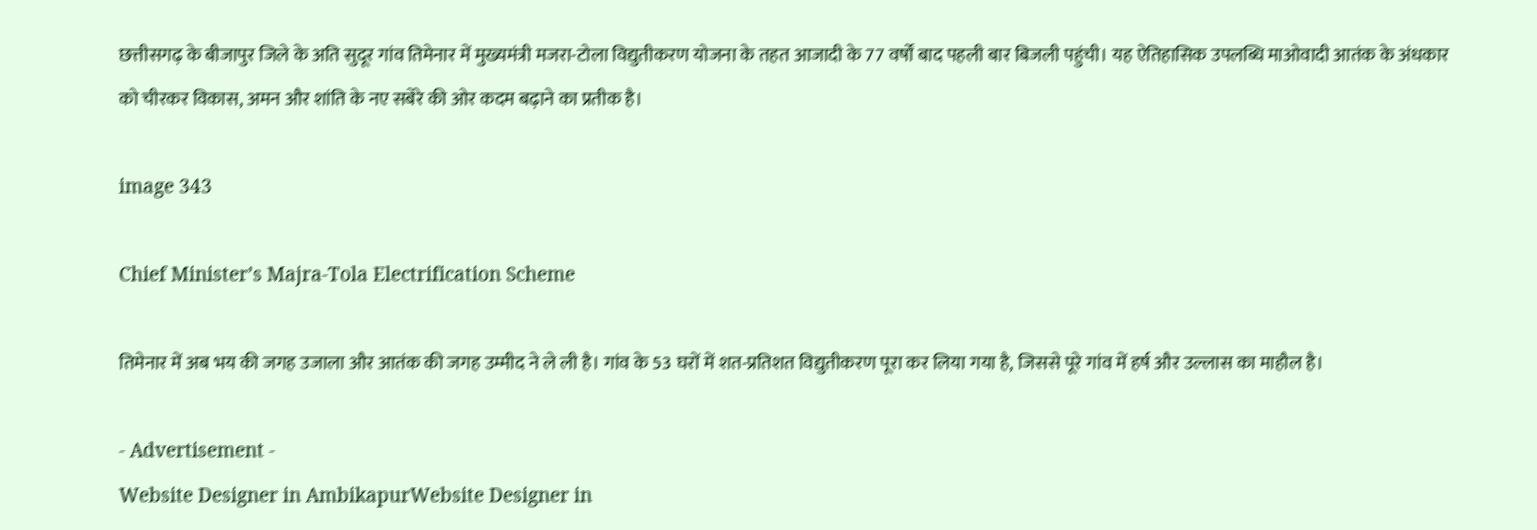छत्तीसगढ़ के बीजापुर जिले के अति सुदूर गांव तिमेनार में मुख्यमंत्री मजरा-टोला विद्युतीकरण योजना के तहत आजादी के 77 वर्षों बाद पहली बार बिजली पहुंची। यह ऐतिहासिक उपलब्धि माओवादी आतंक के अंधकार को चीरकर विकास, अमन और शांति के नए सबेरे की ओर कदम बढ़ाने का प्रतीक है।

image 343

Chief Minister’s Majra-Tola Electrification Scheme

तिमेनार में अब भय की जगह उजाला और आतंक की जगह उम्मीद ने ले ली है। गांव के 53 घरों में शत-प्रतिशत विद्युतीकरण पूरा कर लिया गया है, जिससे पूरे गांव में हर्ष और उल्लास का माहौल है।

- Advertisement -
Website Designer in AmbikapurWebsite Designer in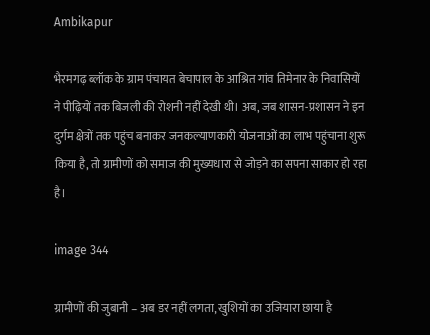Ambikapur

भैरमगढ़ ब्लॉक के ग्राम पंचायत बेचापाल के आश्रित गांव तिमेनार के निवासियों ने पीढ़ियों तक बिजली की रोशनी नहीं देखी थी। अब, जब शासन-प्रशासन ने इन दुर्गम क्षेत्रों तक पहुंच बनाकर जनकल्याणकारी योजनाओं का लाभ पहुंचाना शुरू किया है, तो ग्रामीणों को समाज की मुख्यधारा से जोड़ने का सपना साकार हो रहा है।

image 344

ग्रामीणों की जुबानी – अब डर नहीं लगता, खुशियों का उजियारा छाया है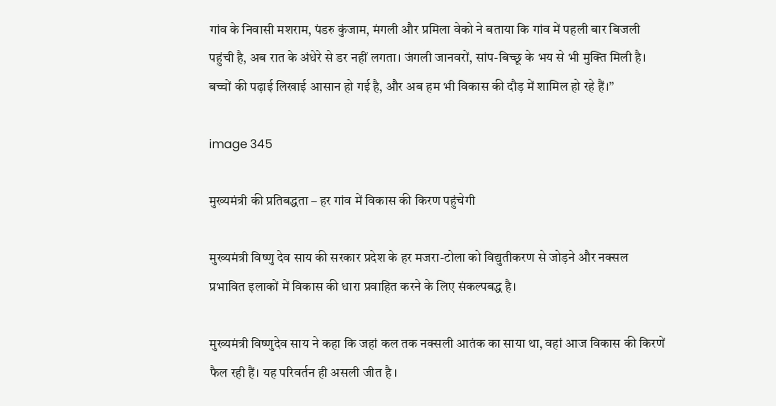गांव के निवासी मशराम, पंडरु कुंजाम, मंगली और प्रमिला वेको ने बताया कि गांव में पहली बार बिजली पहुंची है, अब रात के अंधेरे से डर नहीं लगता। जंगली जानवरों, सांप-बिच्छू के भय से भी मुक्ति मिली है। बच्चों की पढ़ाई लिखाई आसान हो गई है, और अब हम भी विकास की दौड़ में शामिल हो रहे हैं।”

image 345

मुख्यमंत्री की प्रतिबद्धता – हर गांव में विकास की किरण पहुंचेगी

मुख्यमंत्री विष्णु देव साय की सरकार प्रदेश के हर मजरा-टोला को विद्युतीकरण से जोड़ने और नक्सल प्रभावित इलाकों में विकास की धारा प्रवाहित करने के लिए संकल्पबद्ध है।

मुख्यमंत्री विष्णुदेव साय ने कहा कि जहां कल तक नक्सली आतंक का साया था, वहां आज विकास की किरणें फैल रही हैं। यह परिवर्तन ही असली जीत है ।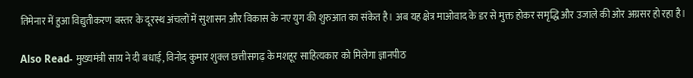तिमेनार में हुआ विद्युतीकरण बस्तर के दूरस्थ अंचलों में सुशासन और विकास के नए युग की शुरुआत का संकेत है। अब यह क्षेत्र माओवाद के डर से मुक्त होकर समृद्धि और उजाले की ओर अग्रसर हो रहा है।

Also Read- मुख्यमंत्री साय ने दी बधाई, विनोद कुमार शुक्ल छत्तीसगढ़ के मशहूर साहित्यकार को मिलेगा ज्ञानपीठ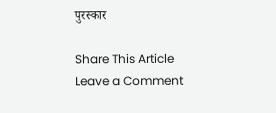पुरस्कार

Share This Article
Leave a Comment